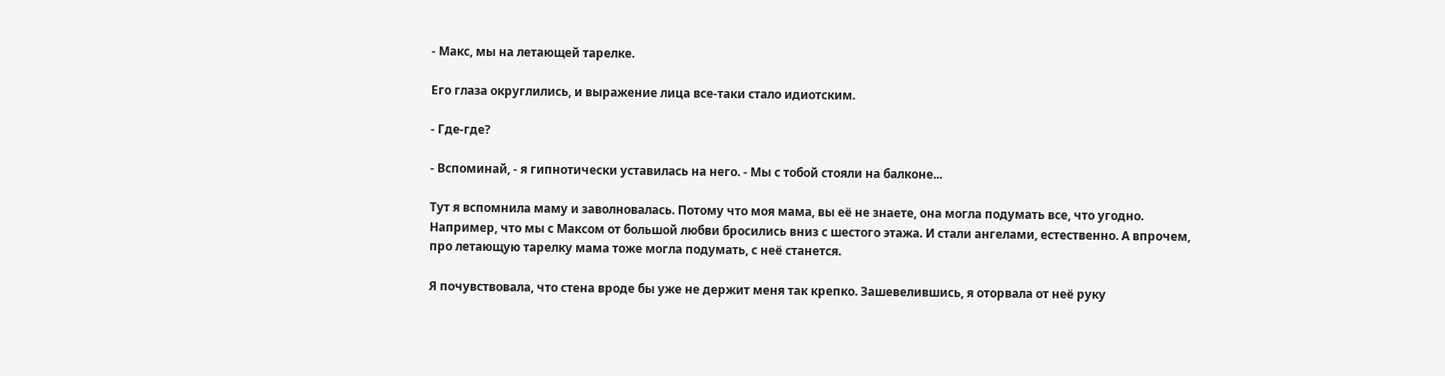- Макс, мы на летающей тарелке.

Его глаза округлились, и выражение лица все-таки стало идиотским.

- Где-где?

- Вспоминай, - я гипнотически уставилась на него. - Мы с тобой стояли на балконе...

Тут я вспомнила маму и заволновалась. Потому что моя мама, вы её не знаете, она могла подумать все, что угодно. Например, что мы с Максом от большой любви бросились вниз с шестого этажа. И стали ангелами, естественно. А впрочем, про летающую тарелку мама тоже могла подумать, с неё станется.

Я почувствовала, что стена вроде бы уже не держит меня так крепко. Зашевелившись, я оторвала от неё руку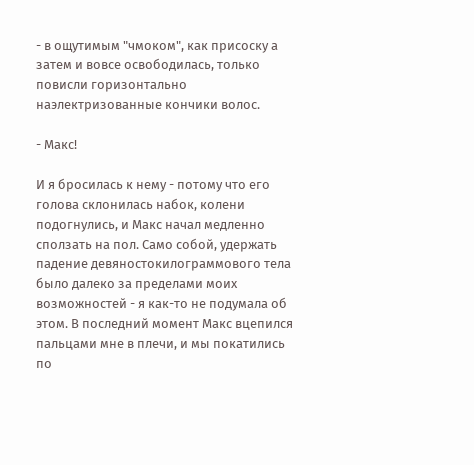- в ощутимым "чмоком", как присоску а затем и вовсе освободилась, только повисли горизонтально наэлектризованные кончики волос.

- Макс!

И я бросилась к нему - потому что его голова склонилась набок, колени подогнулись, и Макс начал медленно сползать на пол. Само собой, удержать падение девяностокилограммового тела было далеко за пределами моих возможностей - я как-то не подумала об этом. В последний момент Макс вцепился пальцами мне в плечи, и мы покатились по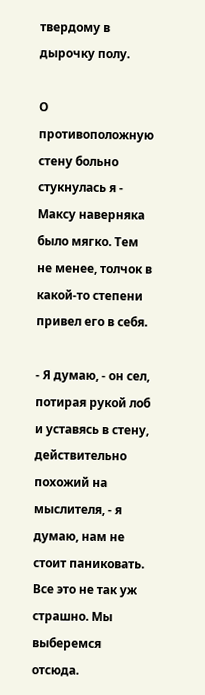твердому в дырочку полу.

О противоположную стену больно стукнулась я - Максу наверняка было мягко. Тем не менее, толчок в какой-то степени привел его в себя.

- Я думаю, - он сел, потирая рукой лоб и уставясь в стену, действительно похожий на мыслителя, - я думаю, нам не стоит паниковать. Все это не так уж страшно. Мы выберемся отсюда.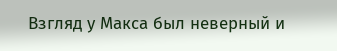Взгляд у Макса был неверный и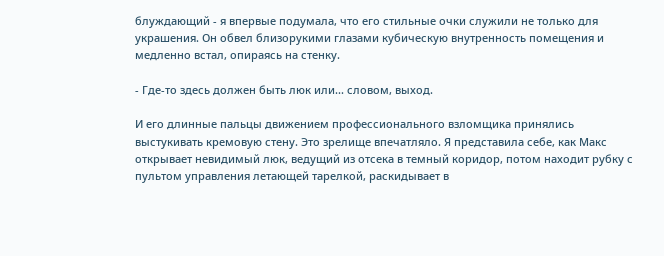блуждающий - я впервые подумала, что его стильные очки служили не только для украшения. Он обвел близорукими глазами кубическую внутренность помещения и медленно встал, опираясь на стенку.

- Где-то здесь должен быть люк или... словом, выход.

И его длинные пальцы движением профессионального взломщика принялись выстукивать кремовую стену. Это зрелище впечатляло. Я представила себе, как Макс открывает невидимый люк, ведущий из отсека в темный коридор, потом находит рубку с пультом управления летающей тарелкой, раскидывает в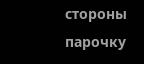стороны парочку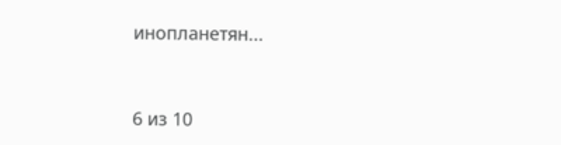инопланетян...



6 из 10